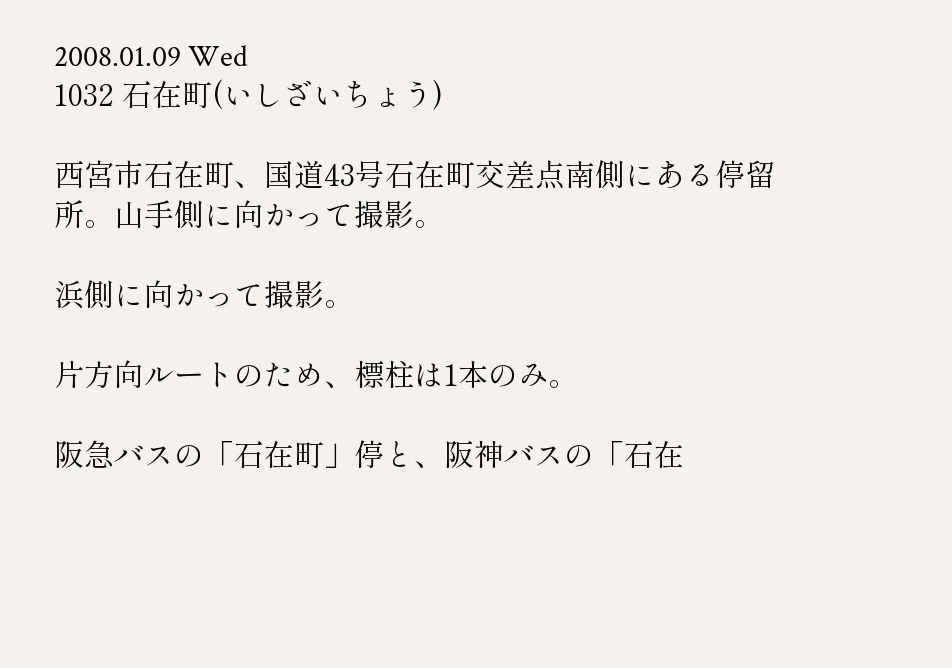2008.01.09 Wed
1032 石在町(いしざいちょう)

西宮市石在町、国道43号石在町交差点南側にある停留所。山手側に向かって撮影。

浜側に向かって撮影。

片方向ルートのため、標柱は1本のみ。

阪急バスの「石在町」停と、阪神バスの「石在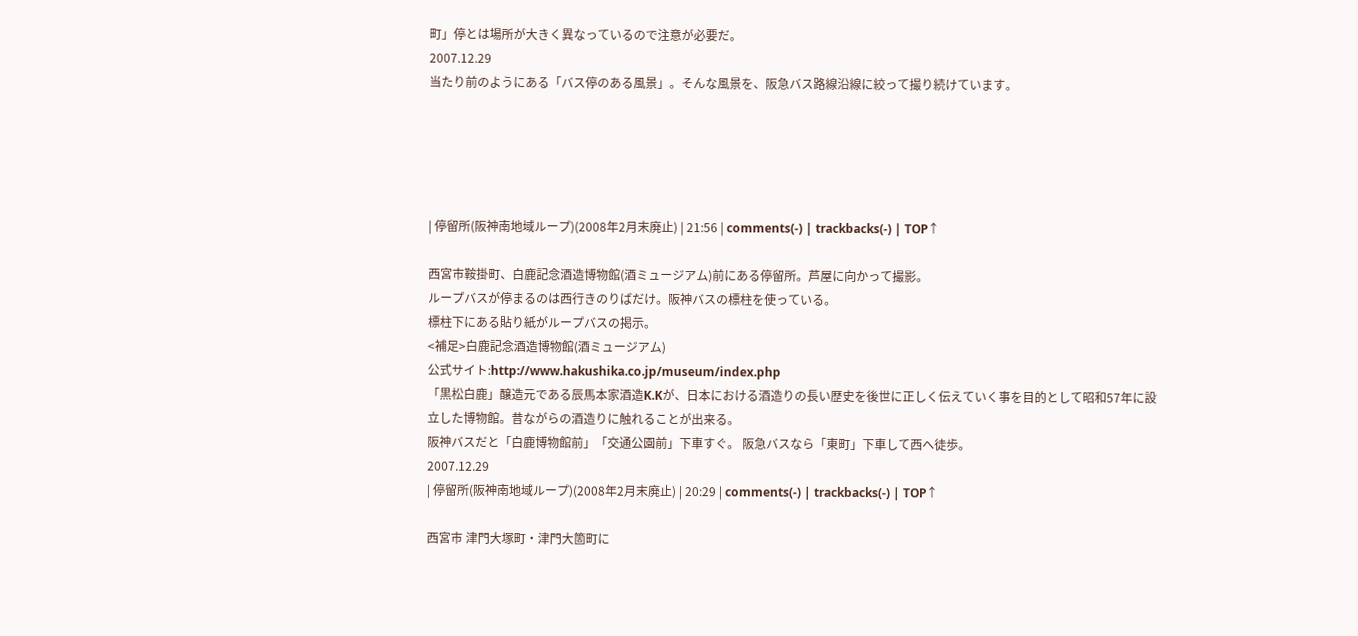町」停とは場所が大きく異なっているので注意が必要だ。
2007.12.29
当たり前のようにある「バス停のある風景」。そんな風景を、阪急バス路線沿線に絞って撮り続けています。





| 停留所(阪神南地域ループ)(2008年2月末廃止) | 21:56 | comments(-) | trackbacks(-) | TOP↑

西宮市鞍掛町、白鹿記念酒造博物館(酒ミュージアム)前にある停留所。芦屋に向かって撮影。
ループバスが停まるのは西行きのりばだけ。阪神バスの標柱を使っている。
標柱下にある貼り紙がループバスの掲示。
<補足>白鹿記念酒造博物館(酒ミュージアム)
公式サイト:http://www.hakushika.co.jp/museum/index.php
「黒松白鹿」醸造元である辰馬本家酒造K.Kが、日本における酒造りの長い歴史を後世に正しく伝えていく事を目的として昭和57年に設立した博物館。昔ながらの酒造りに触れることが出来る。
阪神バスだと「白鹿博物館前」「交通公園前」下車すぐ。 阪急バスなら「東町」下車して西へ徒歩。
2007.12.29
| 停留所(阪神南地域ループ)(2008年2月末廃止) | 20:29 | comments(-) | trackbacks(-) | TOP↑

西宮市 津門大塚町・津門大箇町に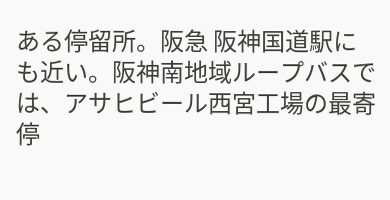ある停留所。阪急 阪神国道駅にも近い。阪神南地域ループバスでは、アサヒビール西宮工場の最寄停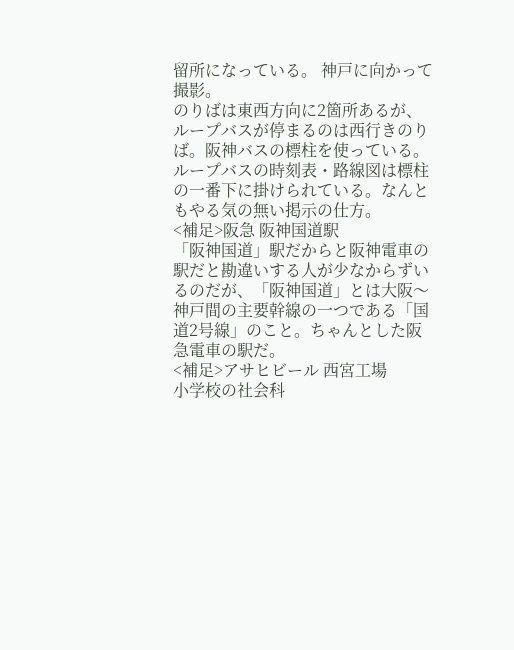留所になっている。 神戸に向かって撮影。
のりばは東西方向に2箇所あるが、ループバスが停まるのは西行きのりば。阪神バスの標柱を使っている。
ループバスの時刻表・路線図は標柱の一番下に掛けられている。なんともやる気の無い掲示の仕方。
<補足>阪急 阪神国道駅
「阪神国道」駅だからと阪神電車の駅だと勘違いする人が少なからずいるのだが、「阪神国道」とは大阪〜神戸間の主要幹線の一つである「国道2号線」のこと。ちゃんとした阪急電車の駅だ。
<補足>アサヒビール 西宮工場
小学校の社会科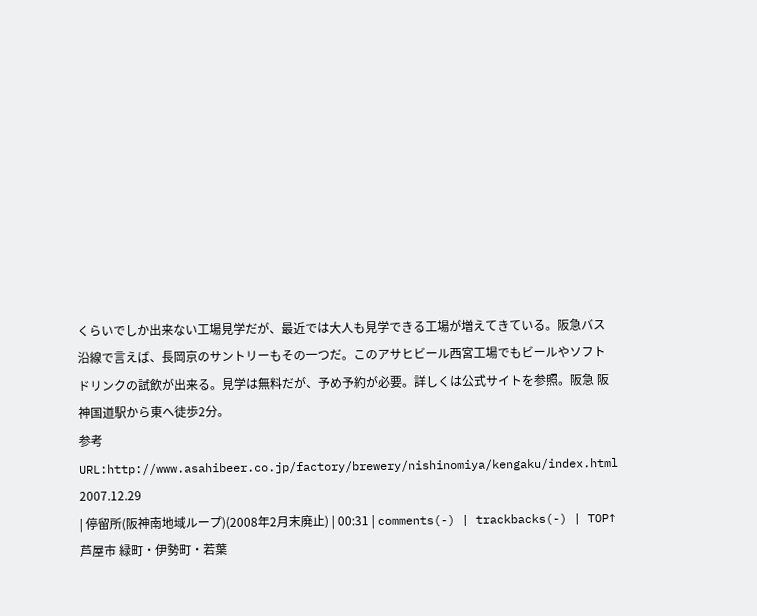くらいでしか出来ない工場見学だが、最近では大人も見学できる工場が増えてきている。阪急バス沿線で言えば、長岡京のサントリーもその一つだ。このアサヒビール西宮工場でもビールやソフトドリンクの試飲が出来る。見学は無料だが、予め予約が必要。詳しくは公式サイトを参照。阪急 阪神国道駅から東へ徒歩2分。
参考URL:http://www.asahibeer.co.jp/factory/brewery/nishinomiya/kengaku/index.html
2007.12.29
| 停留所(阪神南地域ループ)(2008年2月末廃止) | 00:31 | comments(-) | trackbacks(-) | TOP↑
芦屋市 緑町・伊勢町・若葉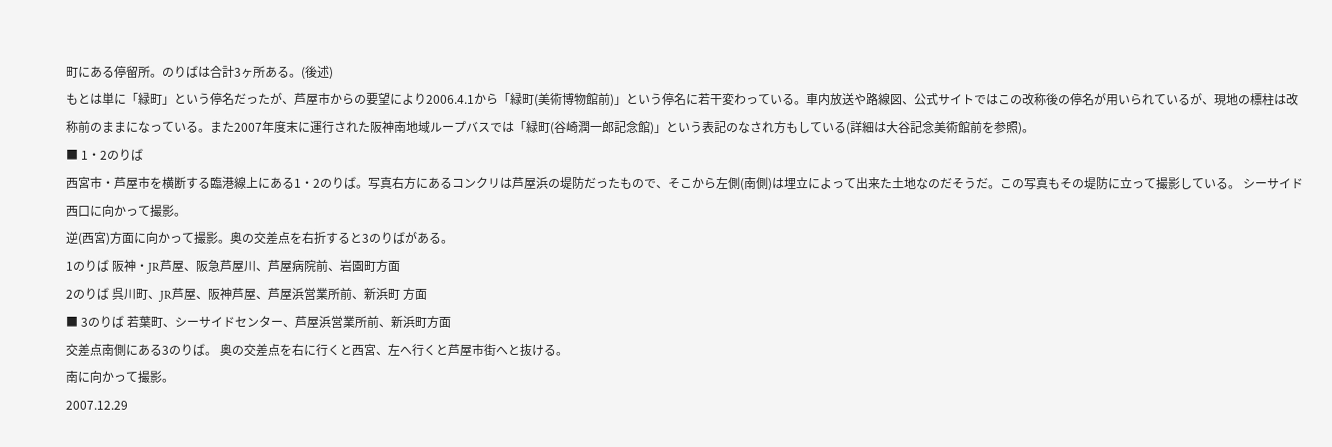町にある停留所。のりばは合計3ヶ所ある。(後述)
もとは単に「緑町」という停名だったが、芦屋市からの要望により2006.4.1から「緑町(美術博物館前)」という停名に若干変わっている。車内放送や路線図、公式サイトではこの改称後の停名が用いられているが、現地の標柱は改称前のままになっている。また2007年度末に運行された阪神南地域ループバスでは「緑町(谷崎潤一郎記念館)」という表記のなされ方もしている(詳細は大谷記念美術館前を参照)。
■ 1・2のりば
西宮市・芦屋市を横断する臨港線上にある1・2のりば。写真右方にあるコンクリは芦屋浜の堤防だったもので、そこから左側(南側)は埋立によって出来た土地なのだそうだ。この写真もその堤防に立って撮影している。 シーサイド西口に向かって撮影。
逆(西宮)方面に向かって撮影。奥の交差点を右折すると3のりばがある。
1のりば 阪神・JR芦屋、阪急芦屋川、芦屋病院前、岩園町方面
2のりば 呉川町、JR芦屋、阪神芦屋、芦屋浜営業所前、新浜町 方面
■ 3のりば 若葉町、シーサイドセンター、芦屋浜営業所前、新浜町方面
交差点南側にある3のりば。 奥の交差点を右に行くと西宮、左へ行くと芦屋市街へと抜ける。
南に向かって撮影。
2007.12.29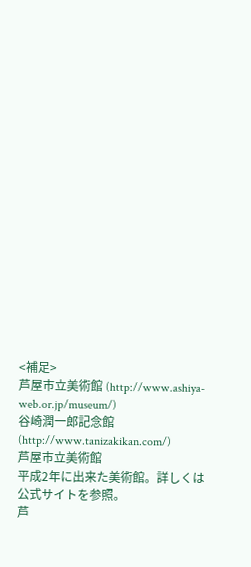<補足>
芦屋市立美術館 (http://www.ashiya-web.or.jp/museum/)
谷崎潤一郎記念館 (http://www.tanizakikan.com/)
芦屋市立美術館
平成2年に出来た美術館。詳しくは公式サイトを参照。
芦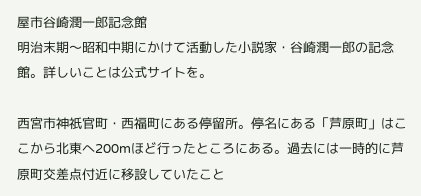屋市谷崎潤一郎記念館
明治末期〜昭和中期にかけて活動した小説家・谷崎潤一郎の記念館。詳しいことは公式サイトを。

西宮市神祇官町・西福町にある停留所。停名にある「芦原町」はここから北東へ200mほど行ったところにある。過去には一時的に芦原町交差点付近に移設していたこと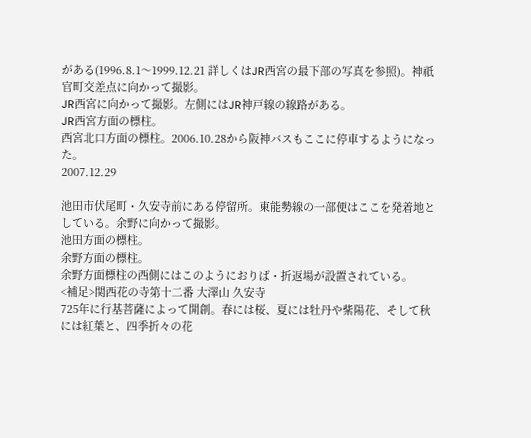がある(1996.8.1〜1999.12.21 詳しくはJR西宮の最下部の写真を参照)。神祇官町交差点に向かって撮影。
JR西宮に向かって撮影。左側にはJR神戸線の線路がある。
JR西宮方面の標柱。
西宮北口方面の標柱。2006.10.28から阪神バスもここに停車するようになった。
2007.12.29

池田市伏尾町・久安寺前にある停留所。東能勢線の一部便はここを発着地としている。余野に向かって撮影。
池田方面の標柱。
余野方面の標柱。
余野方面標柱の西側にはこのようにおりば・折返場が設置されている。
<補足>関西花の寺第十二番 大澤山 久安寺
725年に行基菩薩によって開創。春には桜、夏には牡丹や紫陽花、そして秋には紅葉と、四季折々の花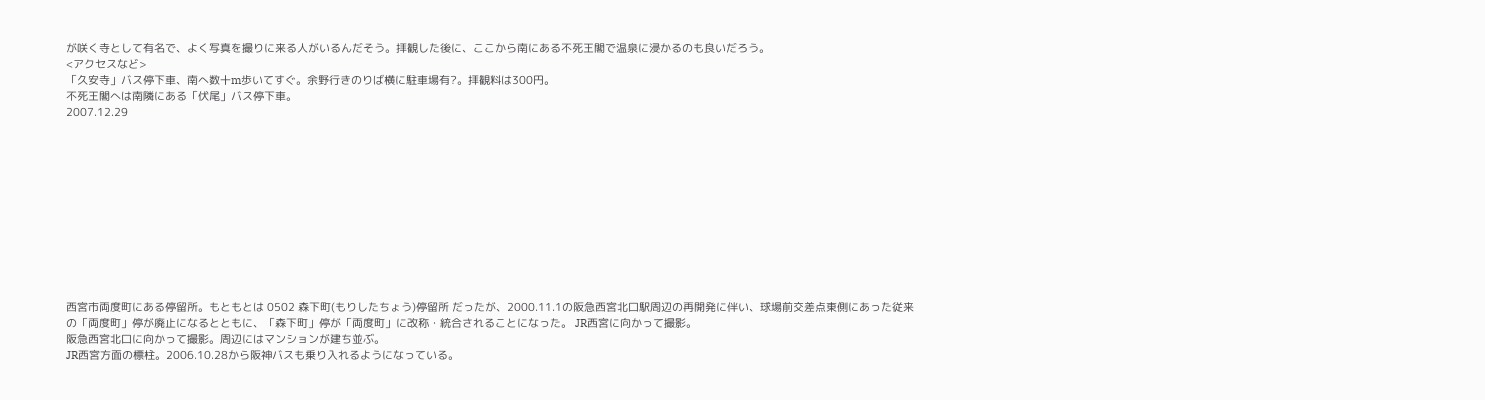が咲く寺として有名で、よく写真を撮りに来る人がいるんだそう。拝観した後に、ここから南にある不死王閣で温泉に浸かるのも良いだろう。
<アクセスなど>
「久安寺」バス停下車、南へ数十m歩いてすぐ。余野行きのりば横に駐車場有?。拝観料は300円。
不死王閣へは南隣にある「伏尾」バス停下車。
2007.12.29











西宮市両度町にある停留所。もともとは 0502 森下町(もりしたちょう)停留所 だったが、2000.11.1の阪急西宮北口駅周辺の再開発に伴い、球場前交差点東側にあった従来の「両度町」停が廃止になるとともに、「森下町」停が「両度町」に改称・統合されることになった。 JR西宮に向かって撮影。
阪急西宮北口に向かって撮影。周辺にはマンションが建ち並ぶ。
JR西宮方面の標柱。2006.10.28から阪神バスも乗り入れるようになっている。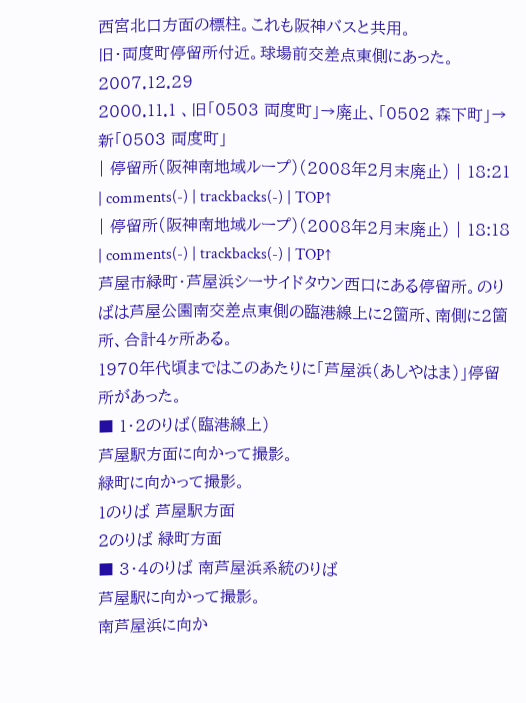西宮北口方面の標柱。これも阪神バスと共用。
旧・両度町停留所付近。球場前交差点東側にあった。
2007.12.29
2000.11.1 、旧「0503 両度町」→廃止、「0502 森下町」→新「0503 両度町」
| 停留所(阪神南地域ループ)(2008年2月末廃止) | 18:21 | comments(-) | trackbacks(-) | TOP↑
| 停留所(阪神南地域ループ)(2008年2月末廃止) | 18:18 | comments(-) | trackbacks(-) | TOP↑
芦屋市緑町・芦屋浜シーサイドタウン西口にある停留所。のりばは芦屋公園南交差点東側の臨港線上に2箇所、南側に2箇所、合計4ヶ所ある。
1970年代頃まではこのあたりに「芦屋浜(あしやはま)」停留所があった。
■ 1・2のりば(臨港線上)
芦屋駅方面に向かって撮影。
緑町に向かって撮影。
1のりば 芦屋駅方面
2のりば 緑町方面
■ 3・4のりば 南芦屋浜系統のりば
芦屋駅に向かって撮影。
南芦屋浜に向か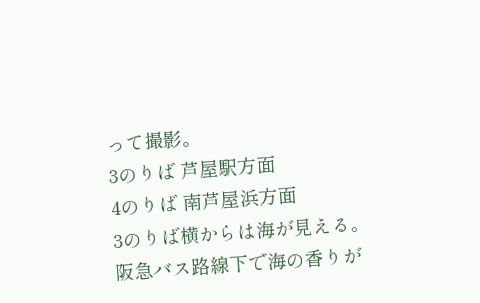って撮影。
3のりば 芦屋駅方面
4のりば 南芦屋浜方面
3のりば横からは海が見える。阪急バス路線下で海の香りが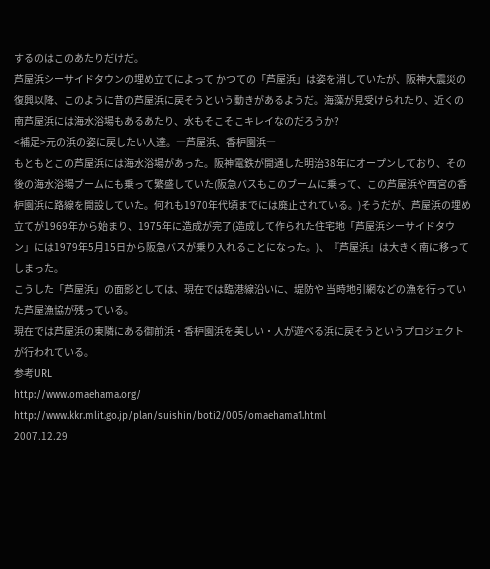するのはこのあたりだけだ。
芦屋浜シーサイドタウンの埋め立てによって かつての「芦屋浜」は姿を消していたが、阪神大震災の復興以降、このように昔の芦屋浜に戻そうという動きがあるようだ。海藻が見受けられたり、近くの南芦屋浜には海水浴場もあるあたり、水もそこそこキレイなのだろうか?
<補足>元の浜の姿に戻したい人達。―芦屋浜、香枦園浜―
もともとこの芦屋浜には海水浴場があった。阪神電鉄が開通した明治38年にオープンしており、その後の海水浴場ブームにも乗って繁盛していた(阪急バスもこのブームに乗って、この芦屋浜や西宮の香枦園浜に路線を開設していた。何れも1970年代頃までには廃止されている。)そうだが、芦屋浜の埋め立てが1969年から始まり、1975年に造成が完了(造成して作られた住宅地「芦屋浜シーサイドタウン」には1979年5月15日から阪急バスが乗り入れることになった。)、『芦屋浜』は大きく南に移ってしまった。
こうした「芦屋浜」の面影としては、現在では臨港線沿いに、堤防や 当時地引網などの漁を行っていた芦屋漁協が残っている。
現在では芦屋浜の東隣にある御前浜・香枦園浜を美しい・人が遊べる浜に戻そうというプロジェクトが行われている。
参考URL
http://www.omaehama.org/
http://www.kkr.mlit.go.jp/plan/suishin/boti2/005/omaehama1.html
2007.12.29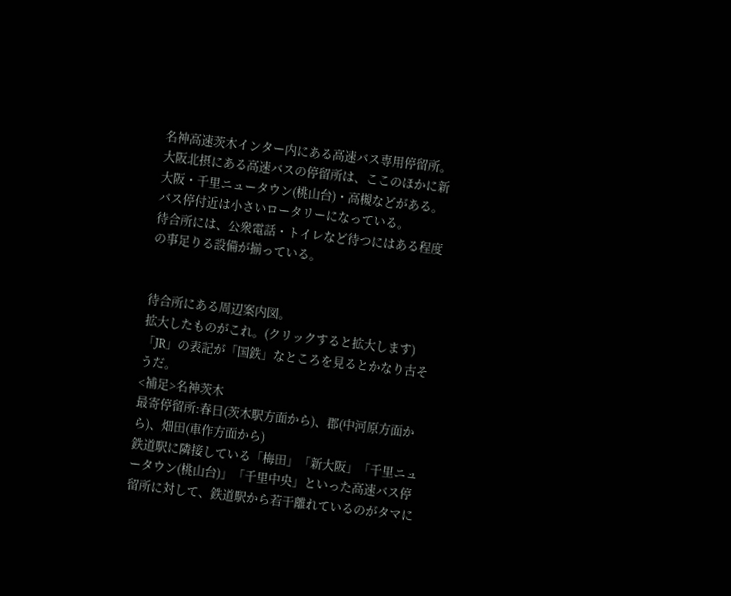名神高速茨木インター内にある高速バス専用停留所。大阪北摂にある高速バスの停留所は、ここのほかに新大阪・千里ニュータウン(桃山台)・高槻などがある。
バス停付近は小さいロータリーになっている。
待合所には、公衆電話・トイレなど待つにはある程度の事足りる設備が揃っている。


待合所にある周辺案内図。
拡大したものがこれ。(クリックすると拡大します) 「JR」の表記が「国鉄」なところを見るとかなり古そうだ。
<補足>名神茨木
最寄停留所:春日(茨木駅方面から)、郡(中河原方面から)、畑田(車作方面から)
鉄道駅に隣接している「梅田」「新大阪」「千里ニュータウン(桃山台)」「千里中央」といった高速バス停留所に対して、鉄道駅から若干離れているのがタマに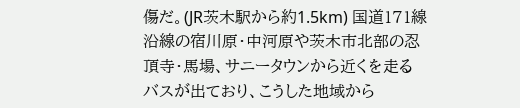傷だ。(JR茨木駅から約1.5km) 国道171線沿線の宿川原・中河原や茨木市北部の忍頂寺・馬場、サニータウンから近くを走るバスが出ており、こうした地域から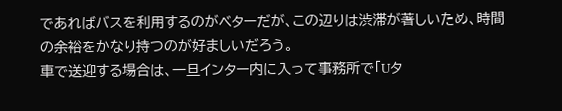であればバスを利用するのがベターだが、この辺りは渋滞が著しいため、時間の余裕をかなり持つのが好ましいだろう。
車で送迎する場合は、一旦インター内に入って事務所で「Uタ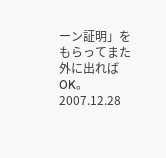ーン証明」をもらってまた外に出ればOK。
2007.12.28